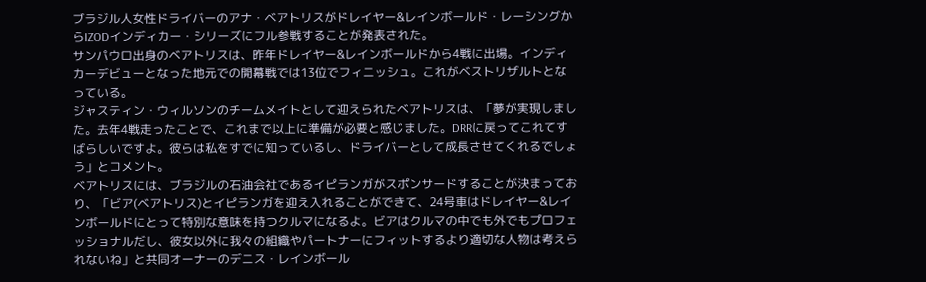ブラジル人女性ドライバーのアナ・ベアトリスがドレイヤー&レインボールド・レーシングからIZODインディカー・シリーズにフル参戦することが発表された。
サンパウロ出身のベアトリスは、昨年ドレイヤー&レインボールドから4戦に出場。インディカーデビューとなった地元での開幕戦では13位でフィニッシュ。これがベストリザルトとなっている。
ジャスティン・ウィルソンのチームメイトとして迎えられたベアトリスは、「夢が実現しました。去年4戦走ったことで、これまで以上に準備が必要と感じました。DRRに戻ってこれてすばらしいですよ。彼らは私をすでに知っているし、ドライバーとして成長させてくれるでしょう」とコメント。
ベアトリスには、ブラジルの石油会社であるイピランガがスポンサードすることが決まっており、「ビア(ベアトリス)とイピランガを迎え入れることができて、24号車はドレイヤー&レインボールドにとって特別な意味を持つクルマになるよ。ビアはクルマの中でも外でもプロフェッショナルだし、彼女以外に我々の組織やパートナーにフィットするより適切な人物は考えられないね」と共同オーナーのデニス・レインボール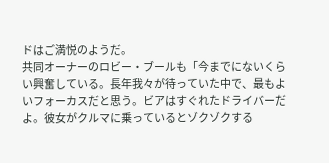ドはご満悦のようだ。
共同オーナーのロビー・ブールも「今までにないくらい興奮している。長年我々が待っていた中で、最もよいフォーカスだと思う。ビアはすぐれたドライバーだよ。彼女がクルマに乗っているとゾクゾクする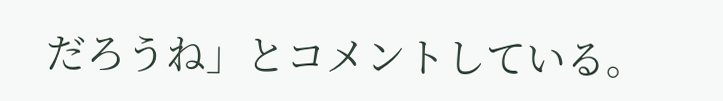だろうね」とコメントしている。